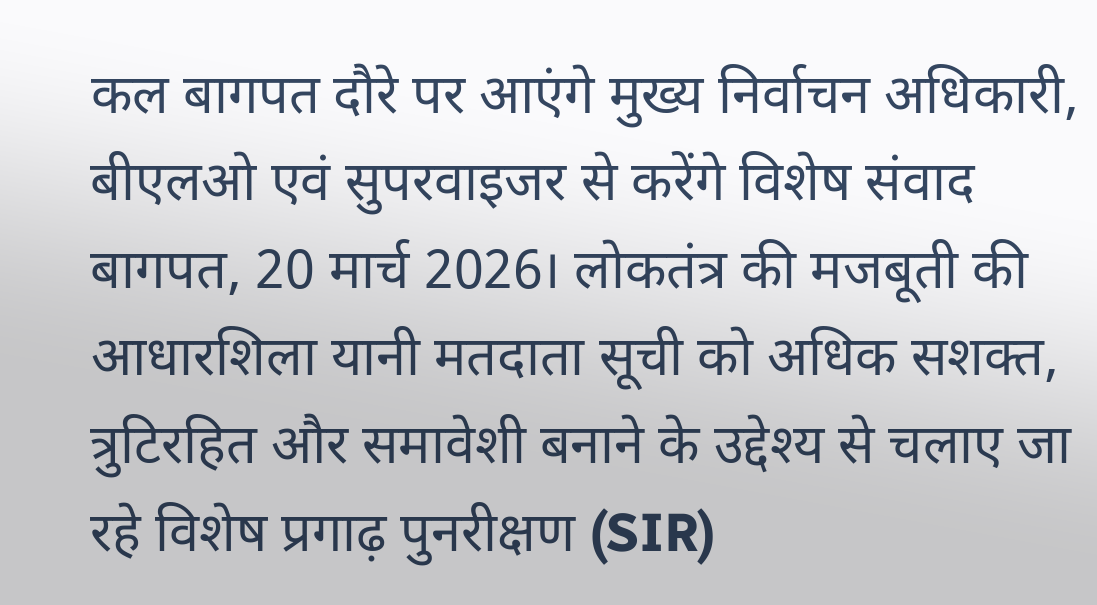कल बागपत दौरे पर आएंगे मुख्य निर्वाचन अधिकारी, बीएलओ एवं सुपरवाइजर से करेंगे विशेष संवाद
बागपत, 20 मार्च 2026। लोकतंत्र की मजबूती की आधारशिला यानी मतदाता सूची को अधिक सशक्त, त्रुटिरहित और समावेशी बनाने के उद्देश्य से चलाए जा रहे विशेष प्रगाढ़ पुनरीक्षण (SIR)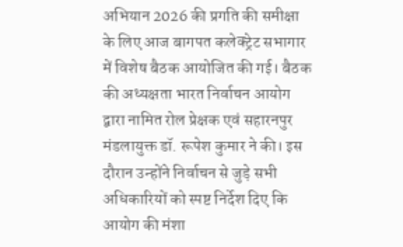अभियान 2026 की प्रगति की समीक्षा के लिए आज बागपत कलेक्ट्रेट सभागार में विशेष बैठक आयोजित की गई। बैठक की अध्यक्षता भारत निर्वाचन आयोग द्वारा नामित रोल प्रेक्षक एवं सहारनपुर मंडलायुक्त डॉ. रूपेश कुमार ने की। इस दौरान उन्होंने निर्वाचन से जुड़े सभी अधिकारियों को स्पष्ट निर्देश दिए कि आयोग की मंशा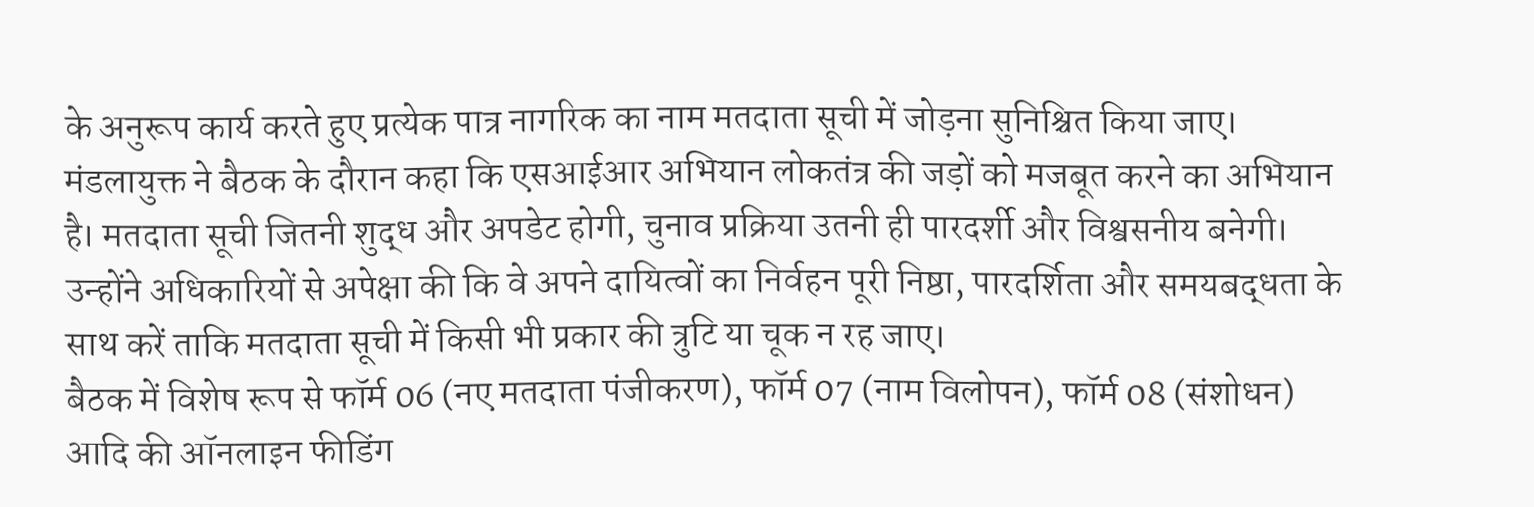के अनुरूप कार्य करते हुए प्रत्येक पात्र नागरिक का नाम मतदाता सूची में जोड़ना सुनिश्चित किया जाए।
मंडलायुक्त ने बैठक के दौरान कहा कि एसआईआर अभियान लोकतंत्र की जड़ों को मजबूत करने का अभियान है। मतदाता सूची जितनी शुद्ध और अपडेट होगी, चुनाव प्रक्रिया उतनी ही पारदर्शी और विश्वसनीय बनेगी। उन्होंने अधिकारियों से अपेक्षा की कि वे अपने दायित्वों का निर्वहन पूरी निष्ठा, पारदर्शिता और समयबद्धता के साथ करें ताकि मतदाता सूची में किसी भी प्रकार की त्रुटि या चूक न रह जाए।
बैठक में विशेष रूप से फॉर्म 06 (नए मतदाता पंजीकरण), फॉर्म 07 (नाम विलोपन), फॉर्म 08 (संशोधन) आदि की ऑनलाइन फीडिंग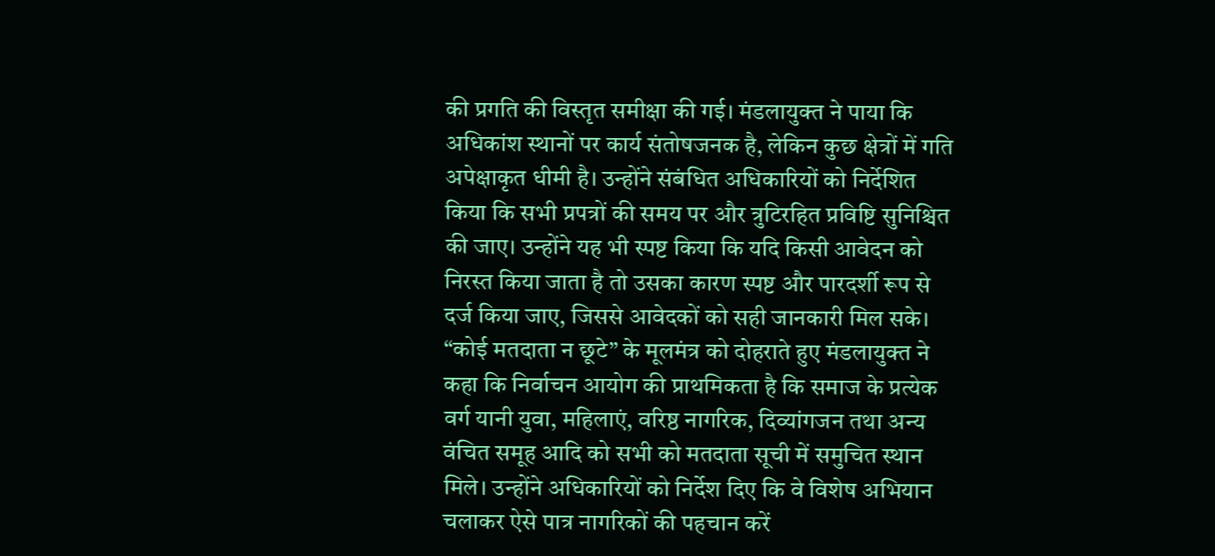की प्रगति की विस्तृत समीक्षा की गई। मंडलायुक्त ने पाया कि अधिकांश स्थानों पर कार्य संतोषजनक है, लेकिन कुछ क्षेत्रों में गति अपेक्षाकृत धीमी है। उन्होंने संबंधित अधिकारियों को निर्देशित किया कि सभी प्रपत्रों की समय पर और त्रुटिरहित प्रविष्टि सुनिश्चित की जाए। उन्होंने यह भी स्पष्ट किया कि यदि किसी आवेदन को निरस्त किया जाता है तो उसका कारण स्पष्ट और पारदर्शी रूप से दर्ज किया जाए, जिससे आवेदकों को सही जानकारी मिल सके।
“कोई मतदाता न छूटे” के मूलमंत्र को दोहराते हुए मंडलायुक्त ने कहा कि निर्वाचन आयोग की प्राथमिकता है कि समाज के प्रत्येक वर्ग यानी युवा, महिलाएं, वरिष्ठ नागरिक, दिव्यांगजन तथा अन्य वंचित समूह आदि को सभी को मतदाता सूची में समुचित स्थान मिले। उन्होंने अधिकारियों को निर्देश दिए कि वे विशेष अभियान चलाकर ऐसे पात्र नागरिकों की पहचान करें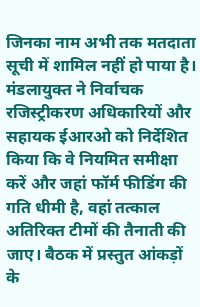जिनका नाम अभी तक मतदाता सूची में शामिल नहीं हो पाया है।
मंडलायुक्त ने निर्वाचक रजिस्ट्रीकरण अधिकारियों और सहायक ईआरओ को निर्देशित किया कि वे नियमित समीक्षा करें और जहां फॉर्म फीडिंग की गति धीमी है, वहां तत्काल अतिरिक्त टीमों की तैनाती की जाए। बैठक में प्रस्तुत आंकड़ों के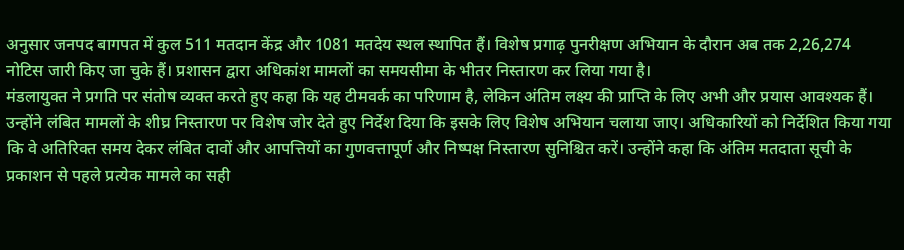अनुसार जनपद बागपत में कुल 511 मतदान केंद्र और 1081 मतदेय स्थल स्थापित हैं। विशेष प्रगाढ़ पुनरीक्षण अभियान के दौरान अब तक 2,26,274 नोटिस जारी किए जा चुके हैं। प्रशासन द्वारा अधिकांश मामलों का समयसीमा के भीतर निस्तारण कर लिया गया है।
मंडलायुक्त ने प्रगति पर संतोष व्यक्त करते हुए कहा कि यह टीमवर्क का परिणाम है, लेकिन अंतिम लक्ष्य की प्राप्ति के लिए अभी और प्रयास आवश्यक हैं। उन्होंने लंबित मामलों के शीघ्र निस्तारण पर विशेष जोर देते हुए निर्देश दिया कि इसके लिए विशेष अभियान चलाया जाए। अधिकारियों को निर्देशित किया गया कि वे अतिरिक्त समय देकर लंबित दावों और आपत्तियों का गुणवत्तापूर्ण और निष्पक्ष निस्तारण सुनिश्चित करें। उन्होंने कहा कि अंतिम मतदाता सूची के प्रकाशन से पहले प्रत्येक मामले का सही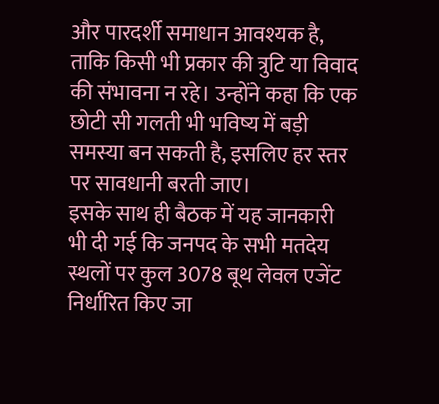और पारदर्शी समाधान आवश्यक है, ताकि किसी भी प्रकार की त्रुटि या विवाद की संभावना न रहे। उन्होंने कहा कि एक छोटी सी गलती भी भविष्य में बड़ी समस्या बन सकती है, इसलिए हर स्तर पर सावधानी बरती जाए।
इसके साथ ही बैठक में यह जानकारी भी दी गई कि जनपद के सभी मतदेय स्थलों पर कुल 3078 बूथ लेवल एजेंट निर्धारित किए जा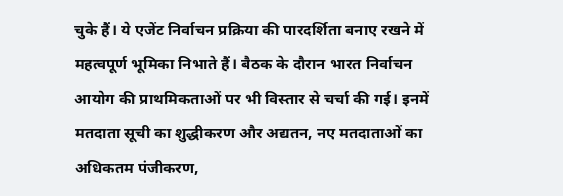चुके हैं। ये एजेंट निर्वाचन प्रक्रिया की पारदर्शिता बनाए रखने में महत्वपूर्ण भूमिका निभाते हैं। बैठक के दौरान भारत निर्वाचन आयोग की प्राथमिकताओं पर भी विस्तार से चर्चा की गई। इनमें मतदाता सूची का शुद्धीकरण और अद्यतन, नए मतदाताओं का अधिकतम पंजीकरण,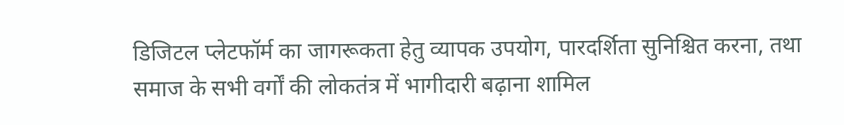डिजिटल प्लेटफॉर्म का जागरूकता हेतु व्यापक उपयोग, पारदर्शिता सुनिश्चित करना, तथा समाज के सभी वर्गों की लोकतंत्र में भागीदारी बढ़ाना शामिल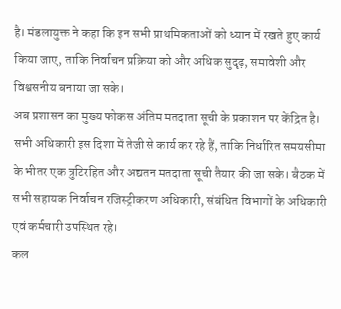है। मंडलायुक्त ने कहा कि इन सभी प्राथमिकताओं को ध्यान में रखते हुए कार्य किया जाए, ताकि निर्वाचन प्रक्रिया को और अधिक सुदृढ़, समावेशी और विश्वसनीय बनाया जा सके।
अब प्रशासन का मुख्य फोकस अंतिम मतदाता सूची के प्रकाशन पर केंद्रित है। सभी अधिकारी इस दिशा में तेजी से कार्य कर रहे हैं, ताकि निर्धारित समयसीमा के भीतर एक त्रुटिरहित और अद्यतन मतदाता सूची तैयार की जा सके। बैठक में सभी सहायक निर्वाचन रजिस्ट्रीकरण अधिकारी, संबंधित विभागों के अधिकारी एवं कर्मचारी उपस्थित रहे।
कल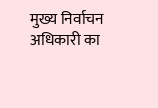मुख्य निर्वाचन अधिकारी का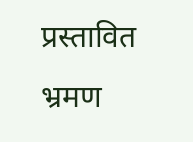प्रस्तावित भ्रमण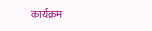कार्यक्रम